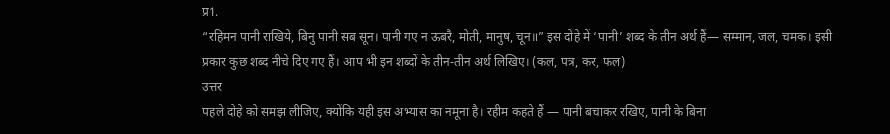प्र1.
“रहिमन पानी राखिये, बिनु पानी सब सून। पानी गए न ऊबरै, मोती, मानुष, चून॥” इस दोहे में ‘पानी’ शब्द के तीन अर्थ हैं— सम्मान, जल, चमक। इसी प्रकार कुछ शब्द नीचे दिए गए हैं। आप भी इन शब्दों के तीन-तीन अर्थ लिखिए। (कल, पत्र, कर, फल)
उत्तर
पहले दोहे को समझ लीजिए, क्योंकि यही इस अभ्यास का नमूना है। रहीम कहते हैं — पानी बचाकर रखिए, पानी के बिना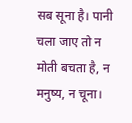सब सूना है। पानी चला जाए तो न मोती बचता है, न मनुष्य, न चूना।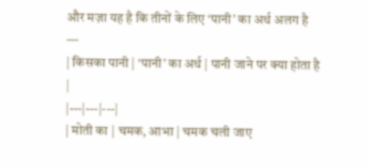और मज़ा यह है कि तीनों के लिए ‘पानी’ का अर्थ अलग है —
| किसका पानी | ‘पानी’ का अर्थ | पानी जाने पर क्या होता है |
|---|---|---|
| मोती का | चमक, आभा | चमक चली जाए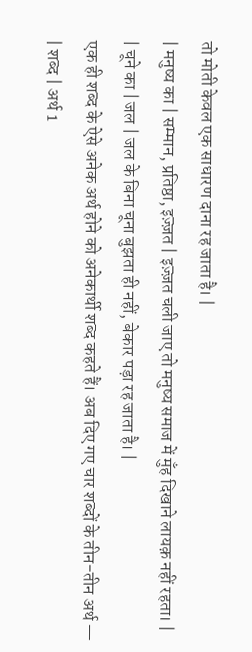तो मोती केवल एक साधारण दाना रह जाता है। |
| मनुष्य का | सम्मान, प्रतिष्ठा, इज़्ज़त | इज़्ज़त चली जाए तो मनुष्य समाज में मुँह दिखाने लायक़ नहीं रहता। |
| चूने का | जल | जल के बिना चूना बुझता ही नहीं, बेकार पड़ा रह जाता है। |
एक ही शब्द के ऐसे अनेक अर्थ होने को अनेकार्थी शब्द कहते हैं। अब दिए गए चार शब्दों के तीन-तीन अर्थ —
| शब्द | अर्थ 1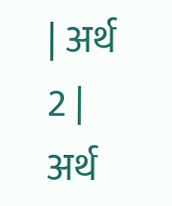| अर्थ 2 | अर्थ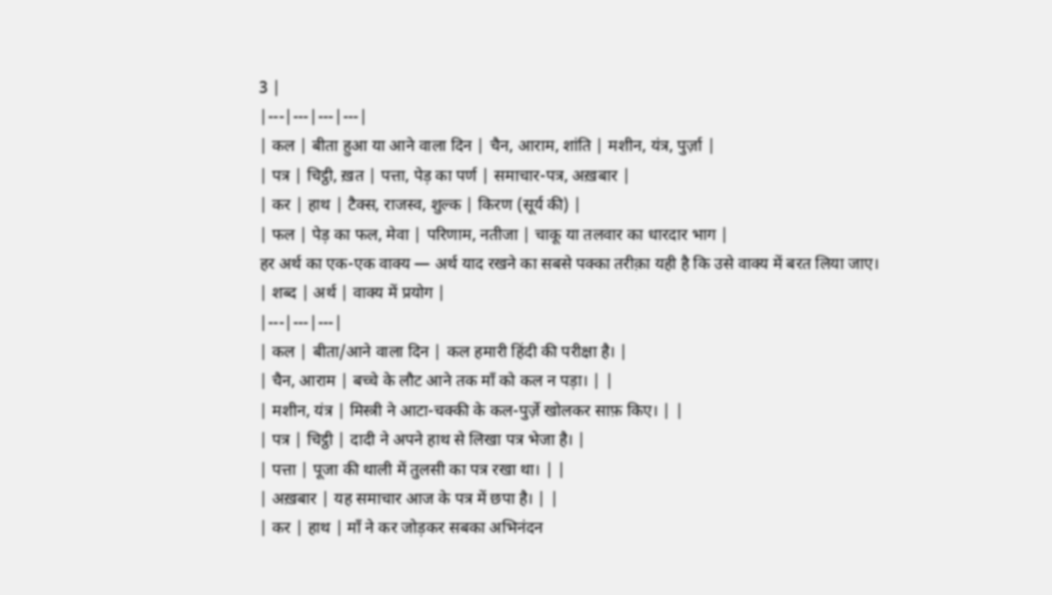3 |
|---|---|---|---|
| कल | बीता हुआ या आने वाला दिन | चैन, आराम, शांति | मशीन, यंत्र, पुर्ज़ा |
| पत्र | चिट्ठी, ख़त | पत्ता, पेड़ का पर्ण | समाचार-पत्र, अख़बार |
| कर | हाथ | टैक्स, राजस्व, शुल्क | किरण (सूर्य की) |
| फल | पेड़ का फल, मेवा | परिणाम, नतीजा | चाकू या तलवार का धारदार भाग |
हर अर्थ का एक-एक वाक्य — अर्थ याद रखने का सबसे पक्का तरीक़ा यही है कि उसे वाक्य में बरत लिया जाए।
| शब्द | अर्थ | वाक्य में प्रयोग |
|---|---|---|
| कल | बीता/आने वाला दिन | कल हमारी हिंदी की परीक्षा है। |
| चैन, आराम | बच्चे के लौट आने तक माँ को कल न पड़ा। | |
| मशीन, यंत्र | मिस्त्री ने आटा-चक्की के कल-पुर्ज़े खोलकर साफ़ किए। | |
| पत्र | चिट्ठी | दादी ने अपने हाथ से लिखा पत्र भेजा है। |
| पत्ता | पूजा की थाली में तुलसी का पत्र रखा था। | |
| अख़बार | यह समाचार आज के पत्र में छपा है। | |
| कर | हाथ | माँ ने कर जोड़कर सबका अभिनंदन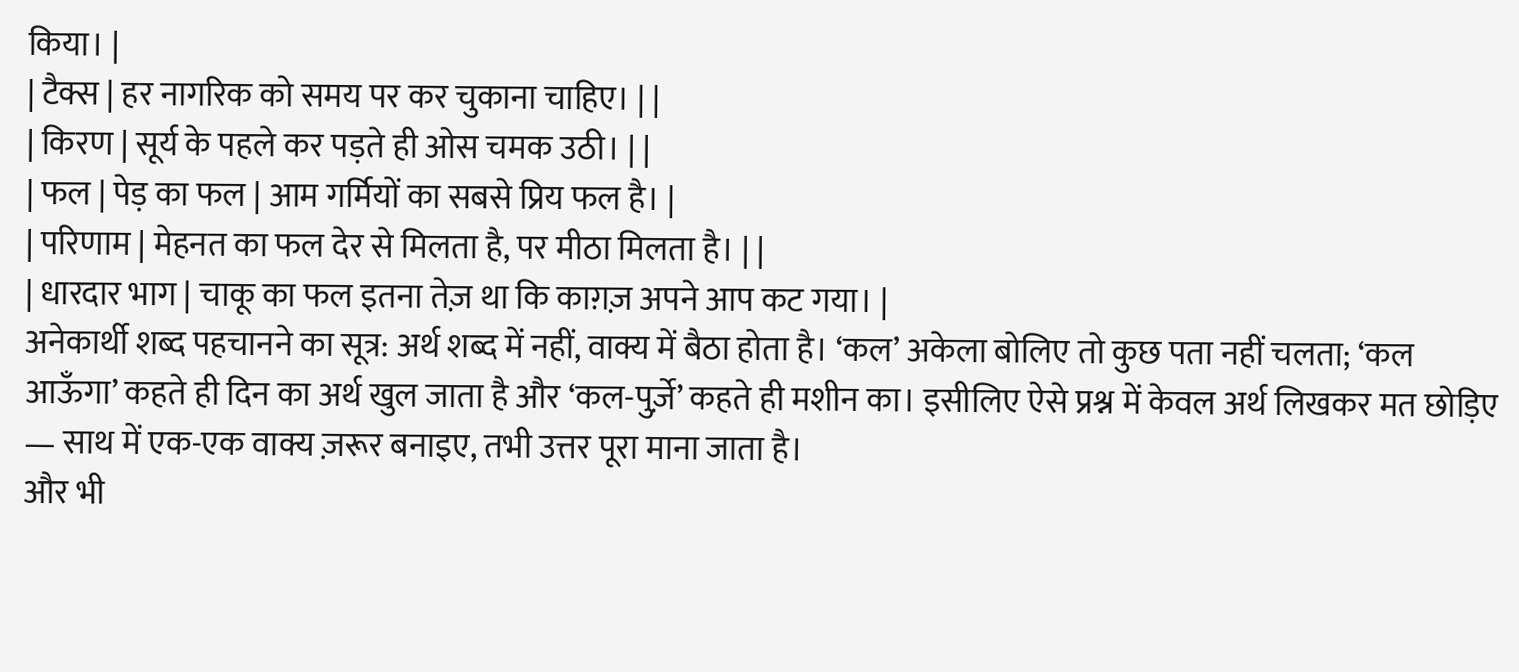किया। |
| टैक्स | हर नागरिक को समय पर कर चुकाना चाहिए। | |
| किरण | सूर्य के पहले कर पड़ते ही ओस चमक उठी। | |
| फल | पेड़ का फल | आम गर्मियों का सबसे प्रिय फल है। |
| परिणाम | मेहनत का फल देर से मिलता है, पर मीठा मिलता है। | |
| धारदार भाग | चाकू का फल इतना तेज़ था कि काग़ज़ अपने आप कट गया। |
अनेकार्थी शब्द पहचानने का सूत्र: अर्थ शब्द में नहीं, वाक्य में बैठा होता है। ‘कल’ अकेला बोलिए तो कुछ पता नहीं चलता; ‘कल आऊँगा’ कहते ही दिन का अर्थ खुल जाता है और ‘कल-पुर्ज़े’ कहते ही मशीन का। इसीलिए ऐसे प्रश्न में केवल अर्थ लिखकर मत छोड़िए — साथ में एक-एक वाक्य ज़रूर बनाइए, तभी उत्तर पूरा माना जाता है।
और भी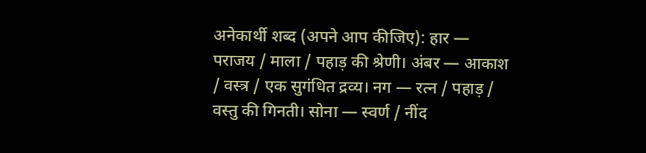अनेकार्थी शब्द (अपने आप कीजिए): हार — पराजय / माला / पहाड़ की श्रेणी। अंबर — आकाश / वस्त्र / एक सुगंधित द्रव्य। नग — रत्न / पहाड़ / वस्तु की गिनती। सोना — स्वर्ण / नींद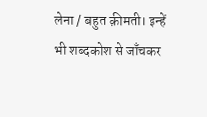लेना / बहुत क़ीमती। इन्हें भी शब्दकोश से जाँचकर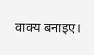वाक्य बनाइए।